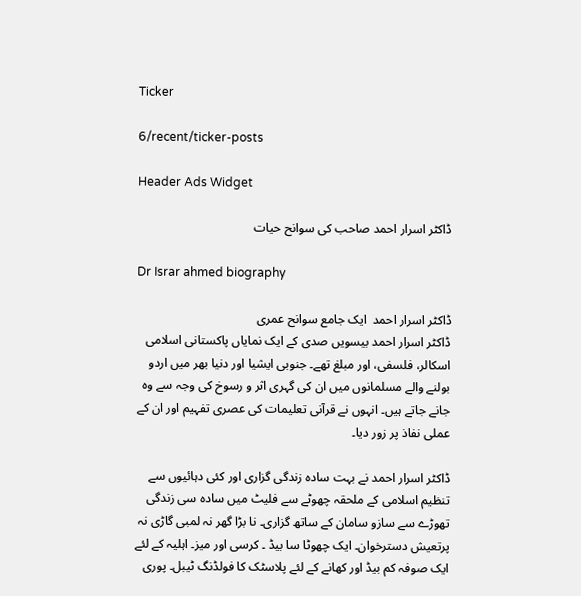Ticker

6/recent/ticker-posts

Header Ads Widget

ڈاکٹر اسرار احمد صاحب کی سوانح حیات

Dr Israr ahmed biography

ڈاکٹر اسرار احمد  ایک جامع سوانح عمری
ڈاکٹر اسرار احمد بیسویں صدی کے ایک نمایاں پاکستانی اسلامی اسکالر، فلسفی، اور مبلغ تھے۔ جنوبی ایشیا اور دنیا بھر میں اردو بولنے والے مسلمانوں میں ان کی گہری اثر و رسوخ کی وجہ سے وہ جانے جاتے ہیں۔ انہوں نے قرآنی تعلیمات کی عصری تفہیم اور ان کے عملی نفاذ پر زور دیا۔

ڈاکٹر اسرار احمد نے بہت سادہ زندگی گزاری اور کئی دہائیوں سے  تنظیم اسلامی کے ملحقہ چھوٹے سے فلیٹ میں سادہ سی زندگی تھوڑے سے سازو سامان کے ساتھ گزاری۔ نا بڑا گھر نہ لمبی گاڑی نہ پرتعیش دسترخوان۔ ایک چھوٹا سا بیڈ ۔ کرسی اور میز۔ اہلیہ کے لئے ایک صوفہ کم بیڈ اور کھانے کے لئے پلاسٹک کا فولڈنگ ٹیبل۔ پوری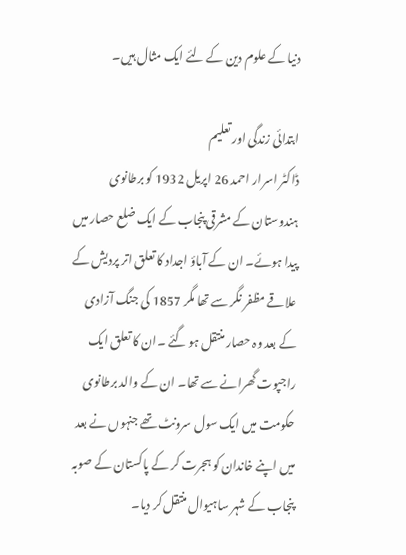دنیا کے علوم دین کے لئے ایک مثال ہیں۔

ابتدائی زندگی اور تعلیم
ڈاکٹر اسرار احمد 26 اپریل 1932 کو برطانوی ہندوستان کے مشرقی پنجاب کے ایک ضلع حصار میں پیدا ہوئے۔ ان کے آباؤ اجداد کا تعلق اتر پردیش کے علاقے مظفر نگر سے تھا مگر 1857 کی جنگ آزادی کے بعد وہ حصار منتقل ہو گئے ۔ان کا تعلق ایک راجپوت گھرانے سے تھا۔ ان کے والد برطانوی حکومت میں ایک سول سرونٹ تھے جنہوں نے بعد میں اپنے خاندان کو ہجرت کر کے پاکستان کے صوبہ پنجاب کے شہر ساہیوال منتقل کر دیا۔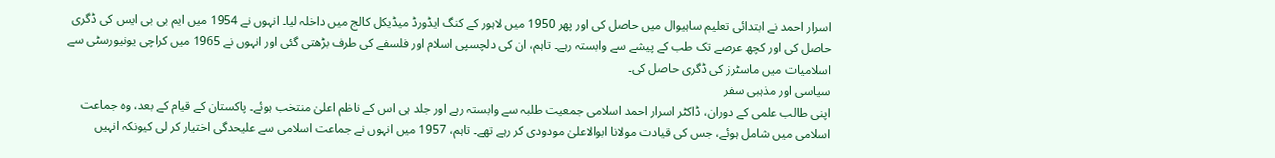اسرار احمد نے ابتدائی تعلیم ساہیوال میں حاصل کی اور پھر 1950 میں لاہور کے کنگ ایڈورڈ میڈیکل کالج میں داخلہ لیا۔ انہوں نے 1954 میں ایم بی بی ایس کی ڈگری حاصل کی اور کچھ عرصے تک طب کے پیشے سے وابستہ رہے۔ تاہم، ان کی دلچسپی اسلام اور فلسفے کی طرف بڑھتی گئی اور انہوں نے 1965 میں کراچی یونیورسٹی سے اسلامیات میں ماسٹرز کی ڈگری حاصل کی۔
سیاسی اور مذہبی سفر
اپنی طالب علمی کے دوران، ڈاکٹر اسرار احمد اسلامی جمعیت طلبہ سے وابستہ رہے اور جلد ہی اس کے ناظم اعلیٰ منتخب ہوئے۔ پاکستان کے قیام کے بعد، وہ جماعت اسلامی میں شامل ہوئے، جس کی قیادت مولانا ابوالاعلیٰ مودودی کر رہے تھے۔ تاہم، 1957 میں انہوں نے جماعت اسلامی سے علیحدگی اختیار کر لی کیونکہ انہیں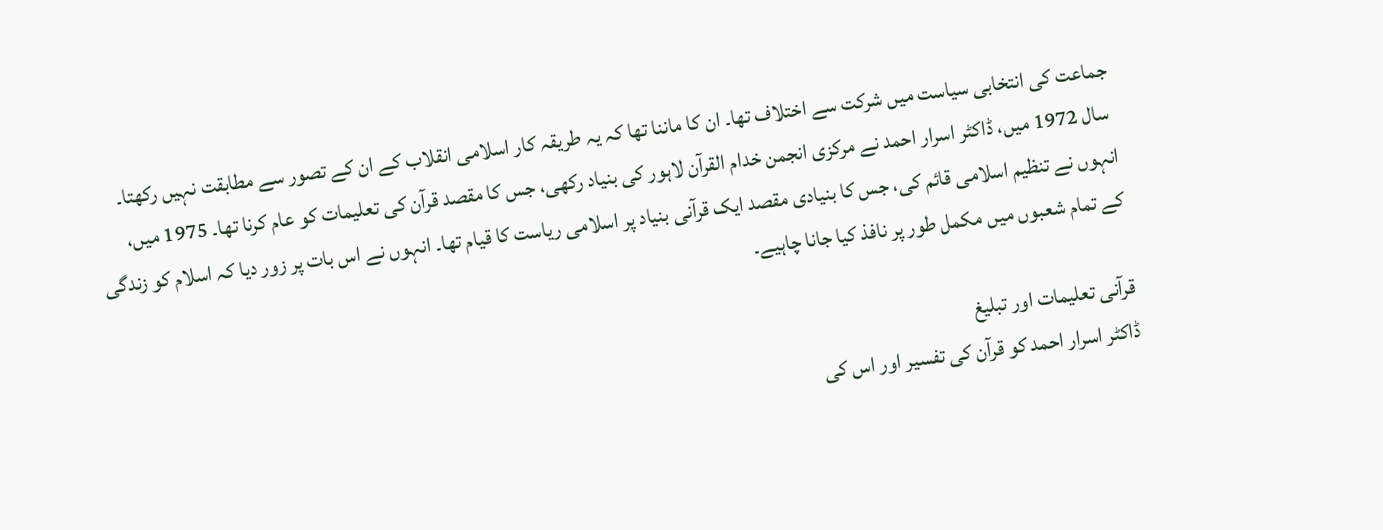جماعت کی انتخابی سیاست میں شرکت سے اختلاف تھا۔ ان کا ماننا تھا کہ یہ طریقہ کار اسلامی انقلاب کے ان کے تصور سے مطابقت نہیں رکھتا۔
 سال 1972 میں، ڈاکٹر اسرار احمد نے مرکزی انجمن خدام القرآن لاہور کی بنیاد رکھی، جس کا مقصد قرآن کی تعلیمات کو عام کرنا تھا۔ 1975 میں، انہوں نے تنظیم اسلامی قائم کی، جس کا بنیادی مقصد ایک قرآنی بنیاد پر اسلامی ریاست کا قیام تھا۔ انہوں نے اس بات پر زور دیا کہ اسلام کو زندگی کے تمام شعبوں میں مکمل طور پر نافذ کیا جانا چاہیے۔

قرآنی تعلیمات اور تبلیغ
ڈاکٹر اسرار احمد کو قرآن کی تفسیر اور اس کی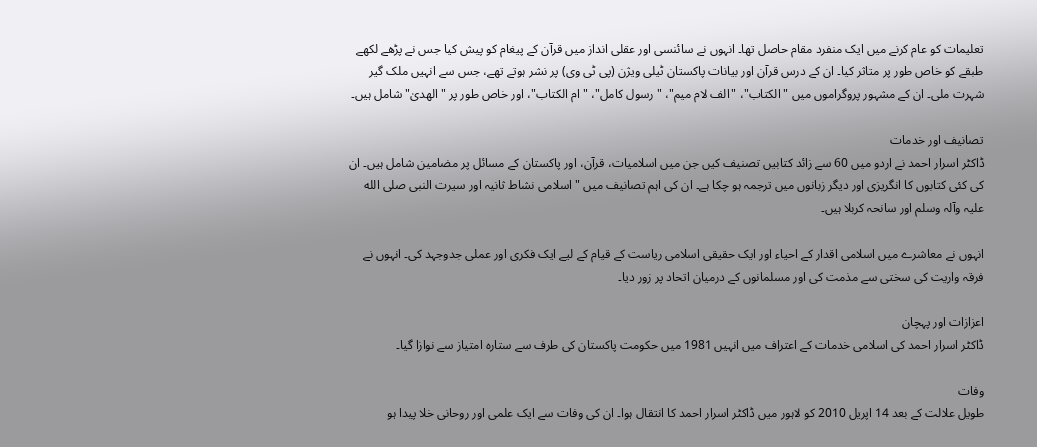تعلیمات کو عام کرنے میں ایک منفرد مقام حاصل تھا۔ انہوں نے سائنسی اور عقلی انداز میں قرآن کے پیغام کو پیش کیا جس نے پڑھے لکھے طبقے کو خاص طور پر متاثر کیا۔ ان کے درس قرآن اور بیانات پاکستان ٹیلی ویژن (پی ٹی وی) پر نشر ہوتے تھے، جس سے انہیں ملک گیر شہرت ملی۔ ان کے مشہور پروگراموں میں "الکتاب"، "الف لام میم"، "رسول کامل"، "ام الکتاب"، اور خاص طور پر "الھدیٰ" شامل ہیں۔

تصانیف اور خدمات
ڈاکٹر اسرار احمد نے اردو میں 60 سے زائد کتابیں تصنیف کیں جن میں اسلامیات، قرآن، اور پاکستان کے مسائل پر مضامین شامل ہیں۔ ان کی کئی کتابوں کا انگریزی اور دیگر زبانوں میں ترجمہ ہو چکا ہے۔ ان کی اہم تصانیف میں "اسلامی نشاط ثانیہ اور سیرت النبی صلی الله علیہ وآلہ وسلم اور سانحہ کربلا ہیں۔

انہوں نے معاشرے میں اسلامی اقدار کے احیاء اور ایک حقیقی اسلامی ریاست کے قیام کے لیے ایک فکری اور عملی جدوجہد کی۔ انہوں نے فرقہ واریت کی سختی سے مذمت کی اور مسلمانوں کے درمیان اتحاد پر زور دیا۔

اعزازات اور پہچان
ڈاکٹر اسرار احمد کی اسلامی خدمات کے اعتراف میں انہیں 1981 میں حکومت پاکستان کی طرف سے ستارہ امتیاز سے نوازا گیا۔

وفات
طویل علالت کے بعد 14 اپریل 2010 کو لاہور میں ڈاکٹر اسرار احمد کا انتقال ہوا۔ ان کی وفات سے ایک علمی اور روحانی خلا پیدا ہو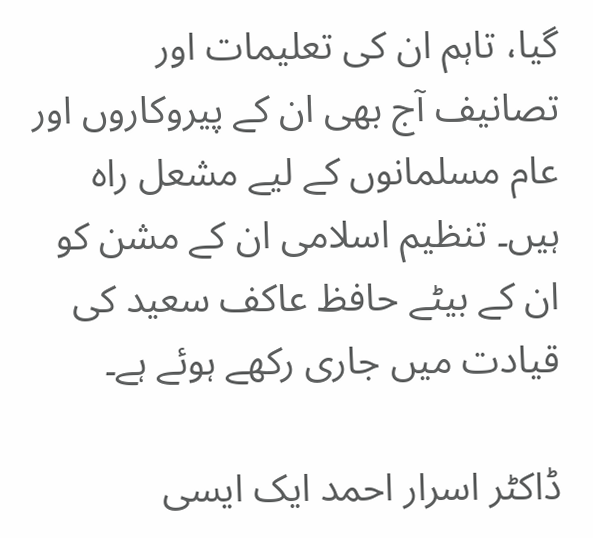گیا، تاہم ان کی تعلیمات اور تصانیف آج بھی ان کے پیروکاروں اور عام مسلمانوں کے لیے مشعل راہ ہیں۔ تنظیم اسلامی ان کے مشن کو ان کے بیٹے حافظ عاکف سعید کی قیادت میں جاری رکھے ہوئے ہے۔

ڈاکٹر اسرار احمد ایک ایسی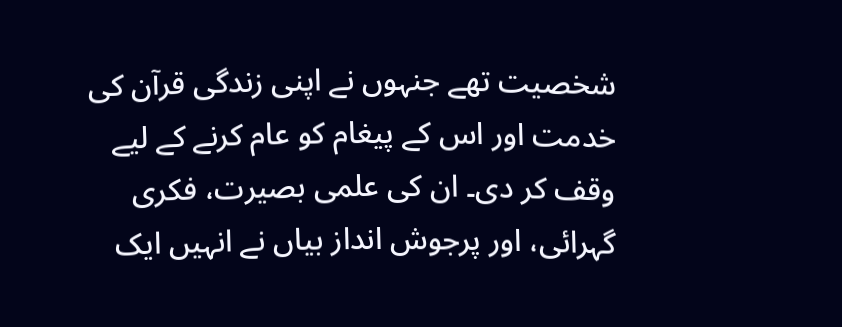شخصیت تھے جنہوں نے اپنی زندگی قرآن کی خدمت اور اس کے پیغام کو عام کرنے کے لیے وقف کر دی۔ ان کی علمی بصیرت، فکری گہرائی، اور پرجوش انداز بیاں نے انہیں ایک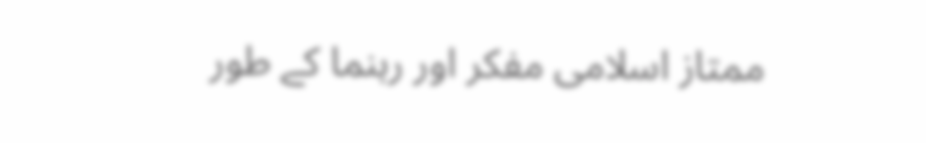ممتاز اسلامی مفکر اور رہنما کے طور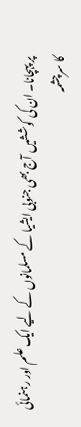پر پہچانا۔ ان کی کوششیں آج بھی جنوبی ایشیا کے مسلمانوں کے لیے ایک علم اور رہنمائی کا سرچشمہ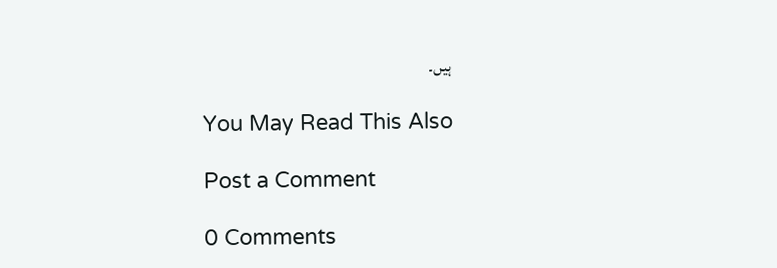ہیں۔

You May Read This Also

Post a Comment

0 Comments